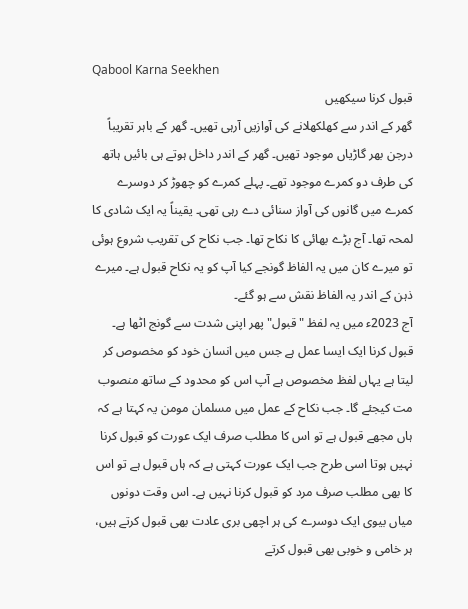Qabool Karna Seekhen
قبول کرنا سیکھیں
گھر کے اندر سے کھلکھلانے کی آوازیں آرہی تھیں۔ گھر کے باہر تقریباً درجن بھر گاڑیاں موجود تھیں۔ گھر کے اندر داخل ہوتے ہی بائیں ہاتھ کی طرف دو کمرے موجود تھے۔ پہلے کمرے کو چھوڑ کر دوسرے کمرے میں گانوں کی آواز سنائی دے رہی تھی۔ یقیناً یہ ایک شادی کا لمحہ تھا۔ آج بڑے بھائی کا نکاح تھا۔ جب نکاح کی تقریب شروع ہوئی تو میرے کان میں یہ الفاظ گونجے کیا آپ کو یہ نکاح قبول ہے۔ میرے ذہن کے اندر یہ الفاظ نقش سے ہو گئے۔
آج 2023ء میں یہ لفظ "قبول" پھر اپنی شدت سے گونج اٹھا ہے۔ قبول کرنا ایک ایسا عمل ہے جس میں انسان خود کو مخصوص کر لیتا ہے یہاں لفظ مخصوص ہے آپ اس کو محدود کے ساتھ منصوب مت کیجئے گا۔ جب نکاح کے عمل میں مسلمان مومن یہ کہتا ہے کہ ہاں مجھے قبول ہے تو اس کا مطلب صرف ایک عورت کو قبول کرنا نہیں ہوتا اسی طرح جب ایک عورت کہتی ہے کہ ہاں قبول ہے تو اس کا بھی مطلب صرف مرد کو قبول کرنا نہیں ہے۔ اس وقت دونوں میاں بیوی ایک دوسرے کی ہر اچھی بری عادت بھی قبول کرتے ہیں، ہر خامی و خوبی بھی قبول کرتے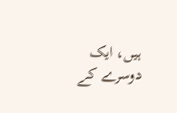ہیں، ایک دوسرے کے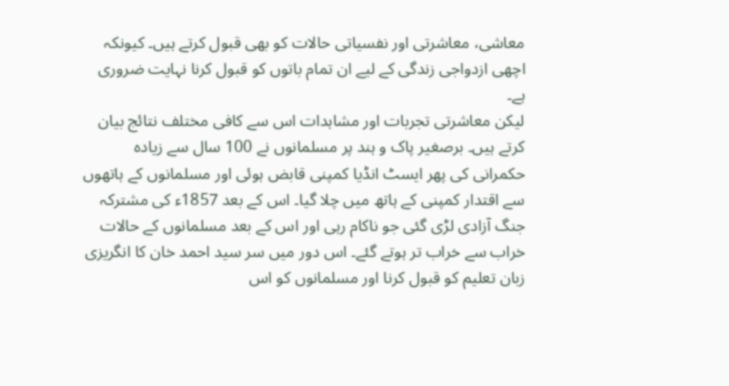معاشی، معاشرتی اور نفسیاتی حالات کو بھی قبول کرتے ہیں۔ کیونکہ اچھی ازدواجی زندگی کے لیے ان تمام باتوں کو قبول کرنا نہایت ضروری ہے۔
لیکن معاشرتی تجربات اور مشاہدات اس سے کافی مختلف نتائج بیان کرتے ہیں۔ برصغیر پاک و ہند پر مسلمانوں نے 100 سال سے زیادہ حکمرانی کی پھر ایسٹ انڈیا کمپنی قابض ہوئی اور مسلمانوں کے ہاتھوں سے اقتدار کمپنی کے ہاتھ میں چلا گیا۔ اس کے بعد 1857ء کی مشترکہ جنگ آزادی لڑی گئی جو ناکام رہی اور اس کے بعد مسلمانوں کے حالات خراب سے خراب تر ہوتے گئے۔ اس دور میں سر سید احمد خان کا انگریزی زبان تعلیم کو قبول کرنا اور مسلمانوں کو اس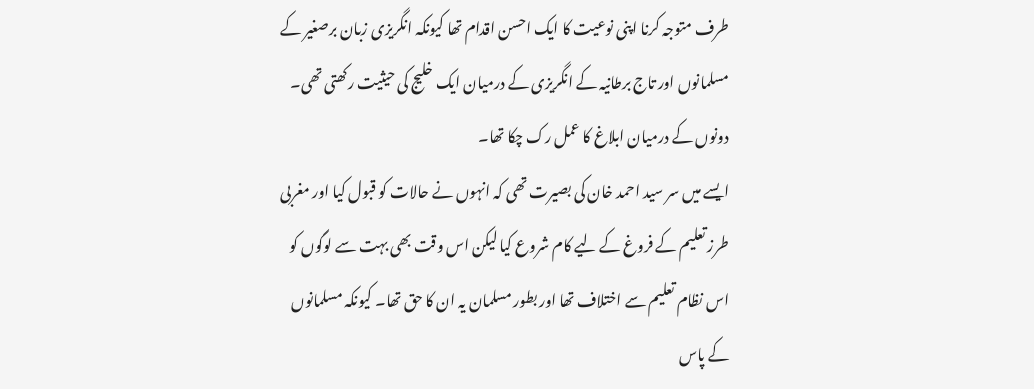طرف متوجہ کرنا اپنی نوعیت کا ایک احسن اقدام تھا کیونکہ انگریزی زبان برصغیر کے مسلمانوں اور تاج برطانیہ کے انگریزی کے درمیان ایک خلیج کی حیثیت رکھتی تھی۔ دونوں کے درمیان ابلاغ کا عمل رک چکا تھا۔
ایسے میں سر سید احمد خان کی بصیرت تھی کہ انہوں نے حالات کو قبول کیا اور مغربی طرز تعلیم کے فروغ کے لیے کام شروع کیا لیکن اس وقت بھی بہت سے لوگوں کو اس نظام تعلیم سے اختلاف تھا اور بطور مسلمان یہ ان کا حق تھا۔ کیونکہ مسلمانوں کے پاس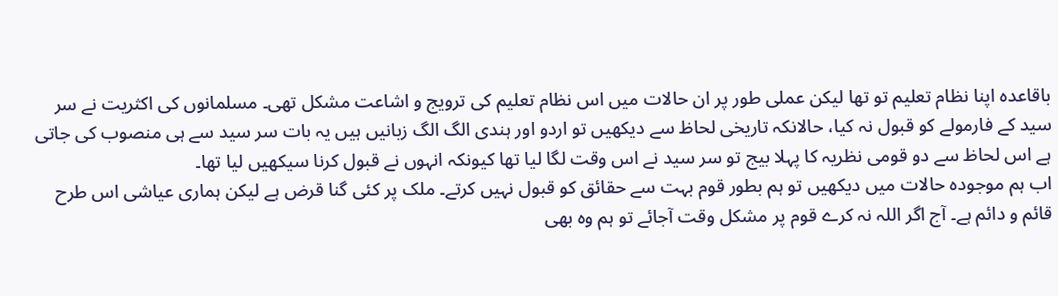باقاعدہ اپنا نظام تعلیم تو تھا لیکن عملی طور پر ان حالات میں اس نظام تعلیم کی ترویج و اشاعت مشکل تھی۔ مسلمانوں کی اکثریت نے سر سید کے فارمولے کو قبول نہ کیا، حالانکہ تاریخی لحاظ سے دیکھیں تو اردو اور ہندی الگ الگ زبانیں ہیں یہ بات سر سید سے ہی منصوب کی جاتی ہے اس لحاظ سے دو قومی نظریہ کا پہلا بیج تو سر سید نے اس وقت لگا لیا تھا کیونکہ انہوں نے قبول کرنا سیکھیں لیا تھا۔
اب ہم موجودہ حالات میں دیکھیں تو ہم بطور قوم بہت سے حقائق کو قبول نہیں کرتے۔ ملک پر کئی گنا قرض ہے لیکن ہماری عیاشی اس طرح قائم و دائم ہے۔ آج اگر اللہ نہ کرے قوم پر مشکل وقت آجائے تو ہم وہ بھی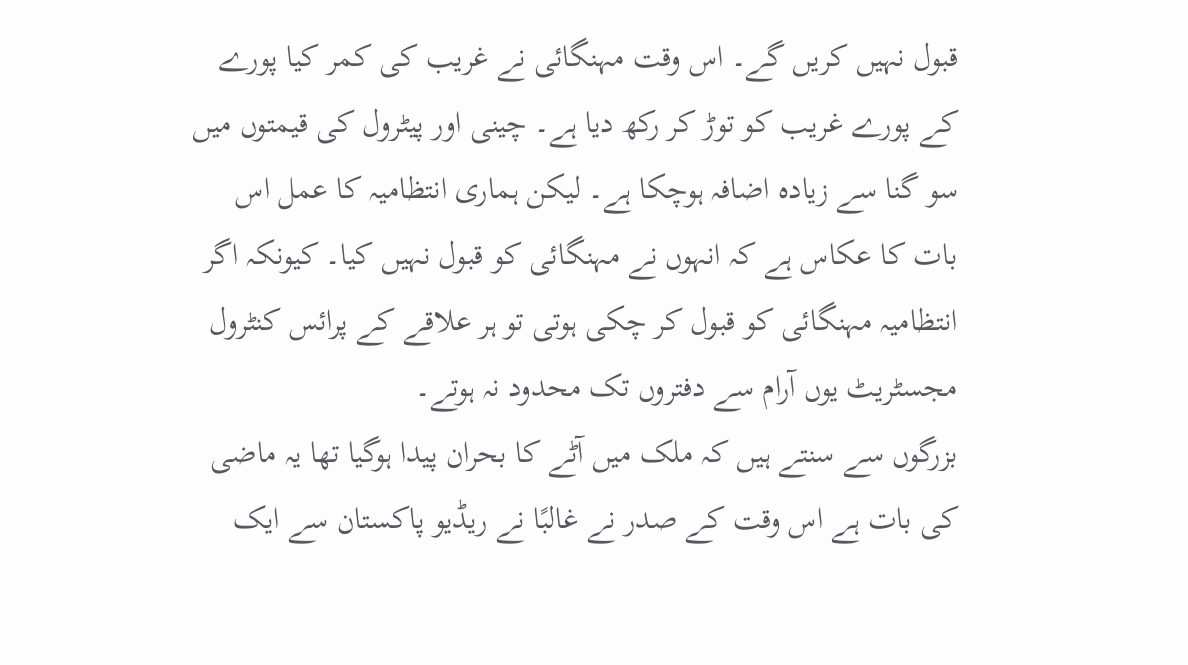قبول نہیں کریں گے۔ اس وقت مہنگائی نے غریب کی کمر کیا پورے کے پورے غریب کو توڑ کر رکھ دیا ہے۔ چینی اور پیٹرول کی قیمتوں میں سو گنا سے زیادہ اضافہ ہوچکا ہے۔ لیکن ہماری انتظامیہ کا عمل اس بات کا عکاس ہے کہ انہوں نے مہنگائی کو قبول نہیں کیا۔ کیونکہ اگر انتظامیہ مہنگائی کو قبول کر چکی ہوتی تو ہر علاقے کے پرائس کنٹرول مجسٹریٹ یوں آرام سے دفتروں تک محدود نہ ہوتے۔
بزرگوں سے سنتے ہیں کہ ملک میں آٹے کا بحران پیدا ہوگیا تھا یہ ماضی کی بات ہے اس وقت کے صدر نے غالبًا نے ریڈیو پاکستان سے ایک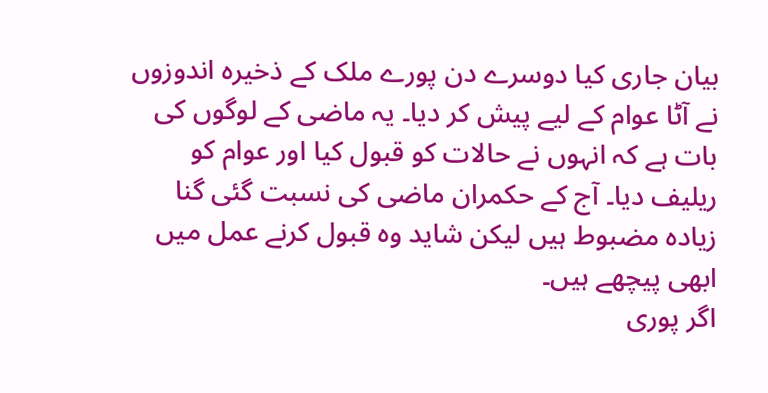بیان جاری کیا دوسرے دن پورے ملک کے ذخیرہ اندوزوں نے آٹا عوام کے لیے پیش کر دیا۔ یہ ماضی کے لوگوں کی بات ہے کہ انہوں نے حالات کو قبول کیا اور عوام کو ریلیف دیا۔ آج کے حکمران ماضی کی نسبت گئی گنا زیادہ مضبوط ہیں لیکن شاید وہ قبول کرنے عمل میں ابھی پیچھے ہیں۔
اگر پوری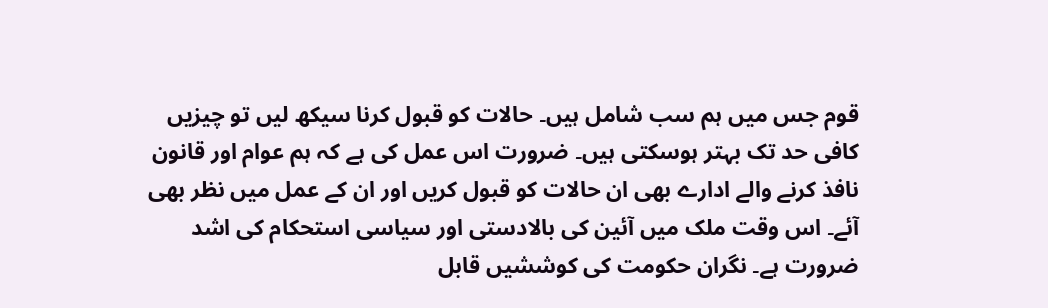قوم جس میں ہم سب شامل ہیں۔ حالات کو قبول کرنا سیکھ لیں تو چیزیں کافی حد تک بہتر ہوسکتی ہیں۔ ضرورت اس عمل کی ہے کہ ہم عوام اور قانون نافذ کرنے والے ادارے بھی ان حالات کو قبول کریں اور ان کے عمل میں نظر بھی آئے۔ اس وقت ملک میں آئین کی بالادستی اور سیاسی استحکام کی اشد ضرورت ہے۔ نگران حکومت کی کوششیں قابل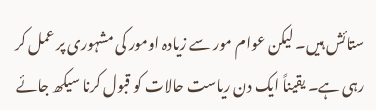ستائش ہیں۔ لیکن عوام مور سے زیادہ اومور کی مشہوری پر عمل کر رہی ہے۔ یقیناً ایک دن ریاست حالات کو قبول کرنا سیکھ جائے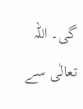گی۔ اللہ تعالٰی سے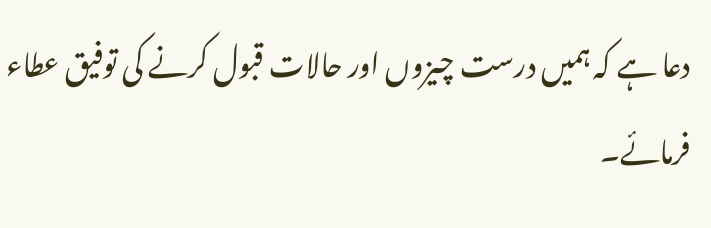دعا ہے کہ ہمیں درست چیزوں اور حالات قبول کرنے کی توفیق عطاء فرمائے۔